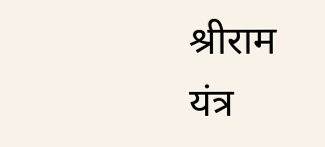श्रीराम यंत्र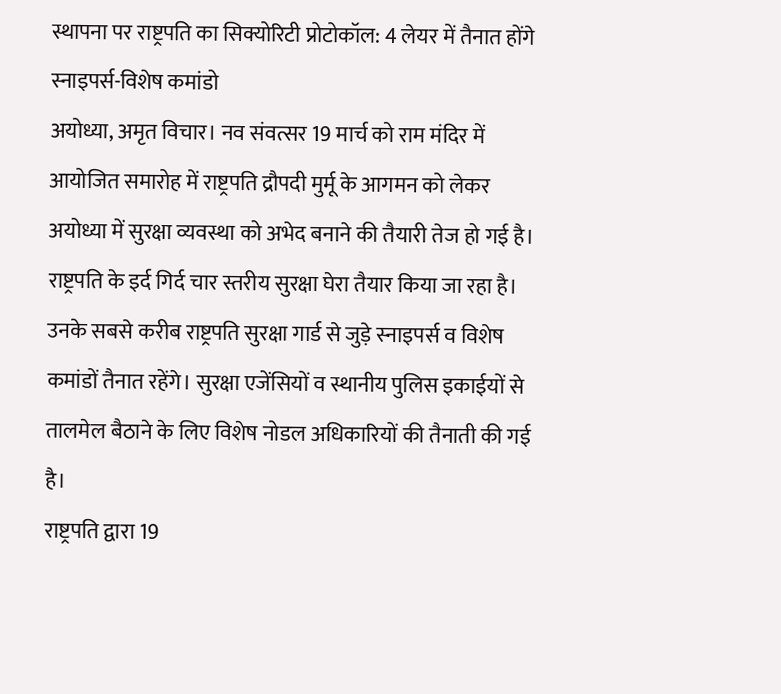स्थापना पर राष्ट्रपति का सिक्योरिटी प्रोटोकॉल: 4 लेयर में तैनात होंगे स्नाइपर्स-विशेष कमांडो
अयोध्या, अमृत विचार। नव संवत्सर 19 मार्च को राम मंदिर में आयोजित समारोह में राष्ट्रपति द्रौपदी मुर्मू के आगमन को लेकर अयोध्या में सुरक्षा व्यवस्था को अभेद बनाने की तैयारी तेज हो गई है। राष्ट्रपति के इर्द गिर्द चार स्तरीय सुरक्षा घेरा तैयार किया जा रहा है। उनके सबसे करीब राष्ट्रपति सुरक्षा गार्ड से जुड़े स्नाइपर्स व विशेष कमांडों तैनात रहेंगे। सुरक्षा एजेंसियों व स्थानीय पुलिस इकाईयों से तालमेल बैठाने के लिए विशेष नोडल अधिकारियों की तैनाती की गई है।
राष्ट्रपति द्वारा 19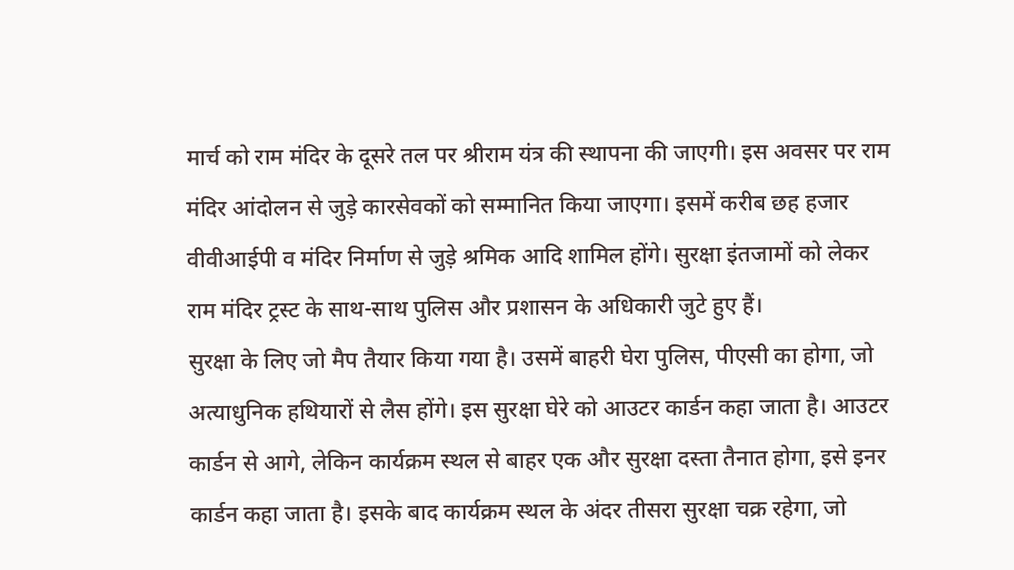मार्च को राम मंदिर के दूसरे तल पर श्रीराम यंत्र की स्थापना की जाएगी। इस अवसर पर राम मंदिर आंदोलन से जुड़े कारसेवकों को सम्मानित किया जाएगा। इसमें करीब छह हजार वीवीआईपी व मंदिर निर्माण से जुड़े श्रमिक आदि शामिल होंगे। सुरक्षा इंतजामों को लेकर राम मंदिर ट्रस्ट के साथ-साथ पुलिस और प्रशासन के अधिकारी जुटे हुए हैं।
सुरक्षा के लिए जो मैप तैयार किया गया है। उसमें बाहरी घेरा पुलिस, पीएसी का होगा, जो अत्याधुनिक हथियारों से लैस होंगे। इस सुरक्षा घेरे को आउटर कार्डन कहा जाता है। आउटर कार्डन से आगे, लेकिन कार्यक्रम स्थल से बाहर एक और सुरक्षा दस्ता तैनात होगा, इसे इनर कार्डन कहा जाता है। इसके बाद कार्यक्रम स्थल के अंदर तीसरा सुरक्षा चक्र रहेगा, जो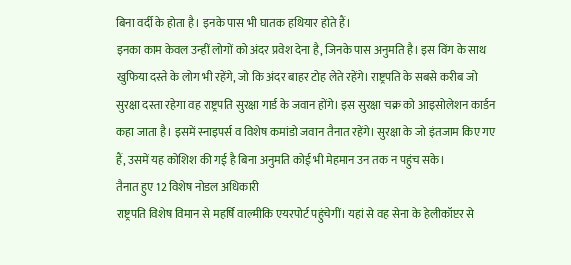बिना वर्दी के होता है। इनके पास भी घातक हथियार होते हैं।
इनका काम केवल उन्हीं लोगों को अंदर प्रवेश देना है, जिनके पास अनुमति है। इस विंग के साथ खुफिया दस्ते के लोग भी रहेंगे, जो कि अंदर बाहर टोह लेते रहेंगे। राष्ट्रपति के सबसे करीब जो सुरक्षा दस्ता रहेगा वह राष्ट्रपति सुरक्षा गार्ड के जवान होंगे। इस सुरक्षा चक्र को आइसोलेशन कार्डन कहा जाता है। इसमें स्नाइपर्स व विशेष कमांडो जवान तैनात रहेंगे। सुरक्षा के जो इंतजाम किए गए हैं, उसमें यह कोशिश की गई है बिना अनुमति कोई भी मेहमान उन तक न पहुंच सके।
तैनात हुए 12 विशेष नोडल अधिकारी
राष्ट्रपति विशेष विमान से महर्षि वाल्मीकि एयरपोर्ट पहुंचेगीं। यहां से वह सेना के हेलीकॉप्टर से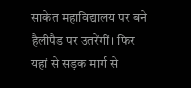साकेत महाविद्यालय पर बने हैलीपैड पर उतरेंगीं। फिर यहां से सड़क मार्ग से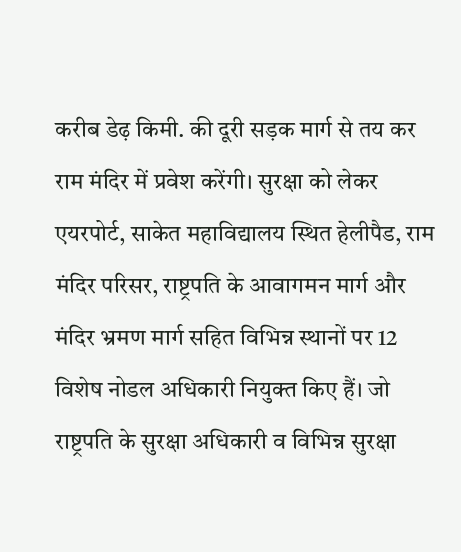करीब डेढ़ किमी. की दूरी सड़क मार्ग से तय कर राम मंदिर में प्रवेश करेंगी। सुरक्षा को लेकर एयरपोर्ट, साकेत महाविद्यालय स्थित हेलीपैड, राम मंदिर परिसर, राष्ट्रपति के आवागमन मार्ग और मंदिर भ्रमण मार्ग सहित विभिन्न स्थानों पर 12 विशेष नोडल अधिकारी नियुक्त किए हैं। जो राष्ट्रपति के सुरक्षा अधिकारी व विभिन्न सुरक्षा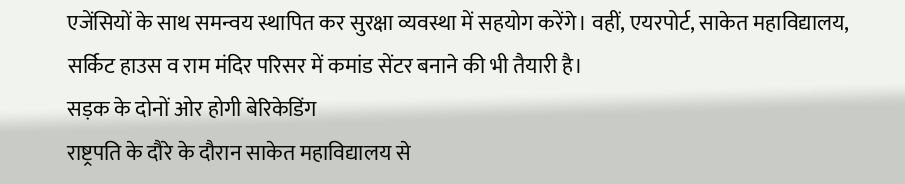एजेंसियों के साथ समन्वय स्थापित कर सुरक्षा व्यवस्था में सहयोग करेंगे। वहीं, एयरपोर्ट, साकेत महाविद्यालय, सर्किट हाउस व राम मंदिर परिसर में कमांड सेंटर बनाने की भी तैयारी है।
सड़क के दोनों ओर होगी बेरिकेडिंग
राष्ट्रपति के दौरे के दौरान साकेत महाविद्यालय से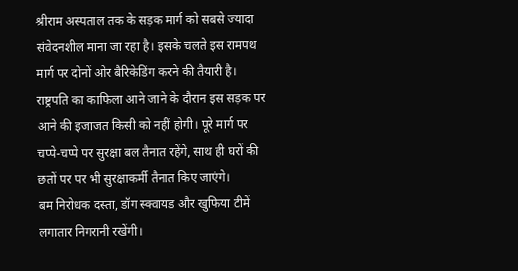श्रीराम अस्पताल तक के सड़क मार्ग को सबसे ज्यादा संवेदनशील माना जा रहा है। इसके चलते इस रामपथ मार्ग पर दोनों ओर बैरिकेडिंग करने की तैयारी है। राष्ट्रपति का काफिला आने जाने के दौरान इस सड़क पर आने की इजाजत किसी को नहीं होगी। पूरे मार्ग पर चप्पे-चप्पे पर सुरक्षा बल तैनात रहेंगे, साथ ही घरों की छतों पर पर भी सुरक्षाकर्मी तैनात किए जाएंगे।
बम निरोधक दस्ता, डॉग स्क्वायड और खुफिया टीमें लगातार निगरानी रखेंगी।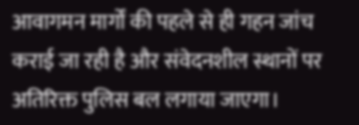आवागमन मार्गों की पहले से ही गहन जांच कराई जा रही है और संवेदनशील स्थानों पर अतिरिक्त पुलिस बल लगाया जाएगा।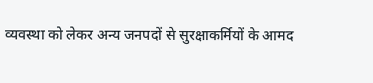व्यवस्था को लेकर अन्य जनपदों से सुरक्षाकर्मियों के आमद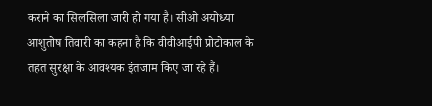कराने का सिलसिला जारी हो गया है। सीओ अयोध्या आशुतोष तिवारी का कहना है कि वीवीआईपी प्रोटोकाल के तहत सुरक्षा के आवश्यक इंतजाम किए जा रहे हैं।